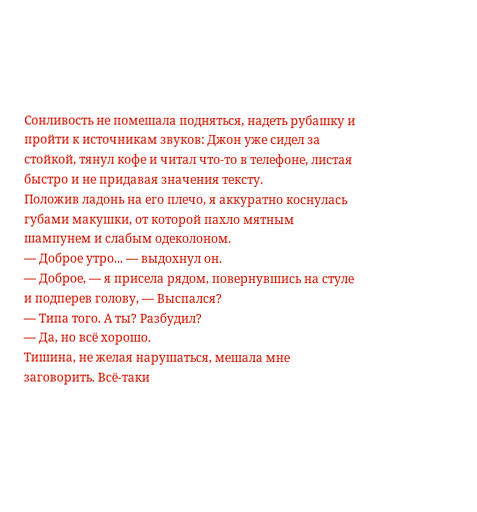Сонливость не помешала подняться, надеть рубашку и пройти к источникам звуков: Джон уже сидел за стойкой, тянул кофе и читал что-то в телефоне, листая быстро и не придавая значения тексту.
Положив ладонь на его плечо, я аккуратно коснулась губами макушки, от которой пахло мятным шампунем и слабым одеколоном.
— Доброе утро... — выдохнул он.
— Доброе, — я присела рядом, повернувшись на стуле и подперев голову, — Выспался?
— Типа того. А ты? Разбудил?
— Да, но всё хорошо.
Тишина, не желая нарушаться, мешала мне заговорить. Всё-таки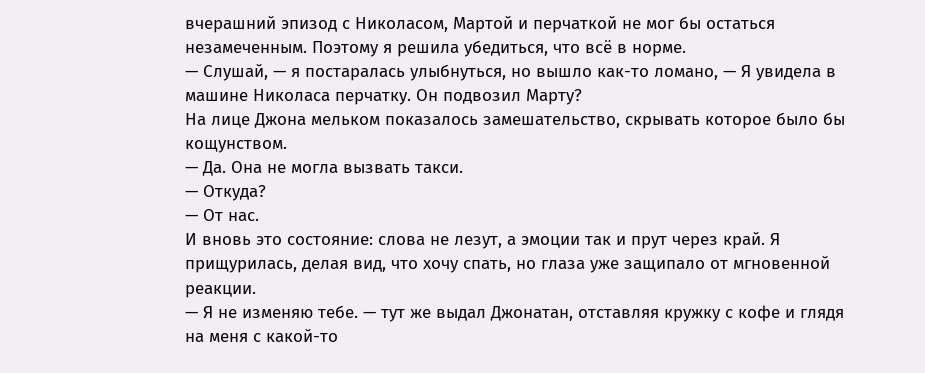вчерашний эпизод с Николасом, Мартой и перчаткой не мог бы остаться незамеченным. Поэтому я решила убедиться, что всё в норме.
— Слушай, — я постаралась улыбнуться, но вышло как-то ломано, — Я увидела в машине Николаса перчатку. Он подвозил Марту?
На лице Джона мельком показалось замешательство, скрывать которое было бы кощунством.
— Да. Она не могла вызвать такси.
— Откуда?
— От нас.
И вновь это состояние: слова не лезут, а эмоции так и прут через край. Я прищурилась, делая вид, что хочу спать, но глаза уже защипало от мгновенной реакции.
— Я не изменяю тебе. — тут же выдал Джонатан, отставляя кружку с кофе и глядя на меня с какой-то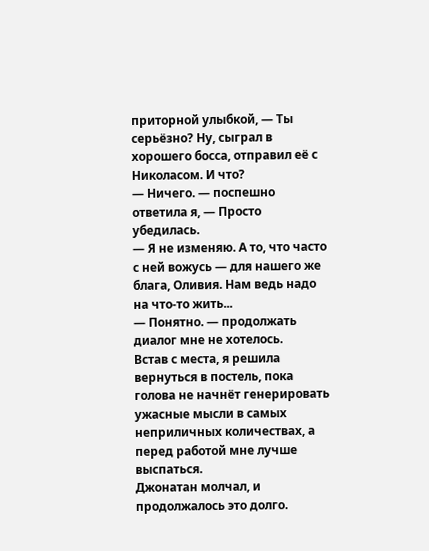приторной улыбкой, — Ты серьёзно? Ну, сыграл в хорошего босса, отправил её с Николасом. И что?
— Ничего. — поспешно ответила я, — Просто убедилась.
— Я не изменяю. А то, что часто с ней вожусь — для нашего же блага, Оливия. Нам ведь надо на что-то жить...
— Понятно. — продолжать диалог мне не хотелось.
Встав с места, я решила вернуться в постель, пока голова не начнёт генерировать ужасные мысли в самых неприличных количествах, а перед работой мне лучше выспаться.
Джонатан молчал, и продолжалось это долго.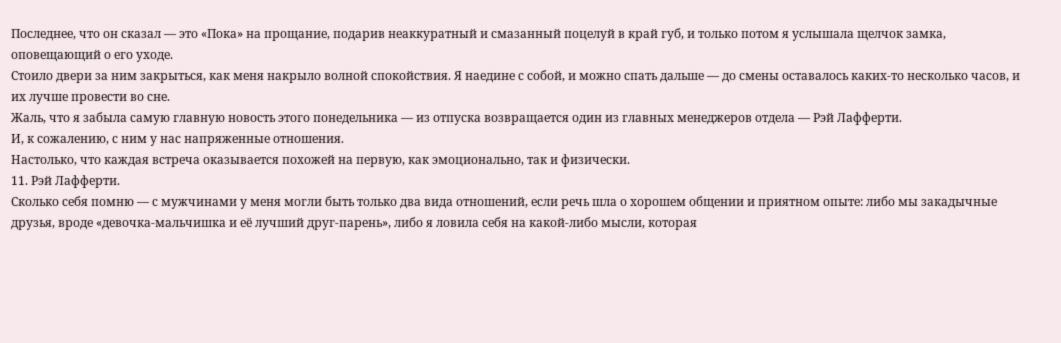Последнее, что он сказал — это «Пока» на прощание, подарив неаккуратный и смазанный поцелуй в край губ, и только потом я услышала щелчок замка, оповещающий о его уходе.
Стоило двери за ним закрыться, как меня накрыло волной спокойствия. Я наедине с собой, и можно спать дальше — до смены оставалось каких-то несколько часов, и их лучше провести во сне.
Жаль, что я забыла самую главную новость этого понедельника — из отпуска возвращается один из главных менеджеров отдела — Рэй Лафферти.
И, к сожалению, с ним у нас напряженные отношения.
Настолько, что каждая встреча оказывается похожей на первую, как эмоционально, так и физически.
11. Рэй Лафферти.
Сколько себя помню — с мужчинами у меня могли быть только два вида отношений, если речь шла о хорошем общении и приятном опыте: либо мы закадычные друзья, вроде «девочка-мальчишка и её лучший друг-парень», либо я ловила себя на какой-либо мысли, которая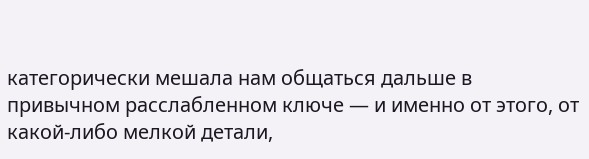категорически мешала нам общаться дальше в привычном расслабленном ключе — и именно от этого, от какой-либо мелкой детали,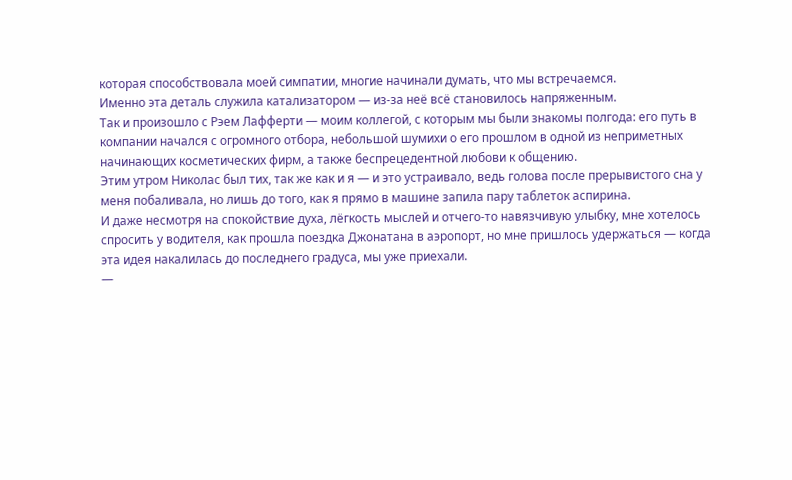которая способствовала моей симпатии, многие начинали думать, что мы встречаемся.
Именно эта деталь служила катализатором — из-за неё всё становилось напряженным.
Так и произошло с Рэем Лафферти — моим коллегой, с которым мы были знакомы полгода: его путь в компании начался с огромного отбора, небольшой шумихи о его прошлом в одной из неприметных начинающих косметических фирм, а также беспрецедентной любови к общению.
Этим утром Николас был тих, так же как и я — и это устраивало, ведь голова после прерывистого сна у меня побаливала, но лишь до того, как я прямо в машине запила пару таблеток аспирина.
И даже несмотря на спокойствие духа, лёгкость мыслей и отчего-то навязчивую улыбку, мне хотелось спросить у водителя, как прошла поездка Джонатана в аэропорт, но мне пришлось удержаться — когда эта идея накалилась до последнего градуса, мы уже приехали.
—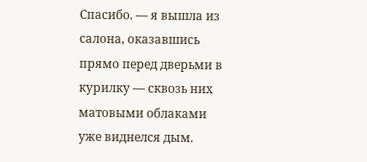Спасибо. — я вышла из салона, оказавшись прямо перед дверьми в курилку — сквозь них матовыми облаками уже виднелся дым.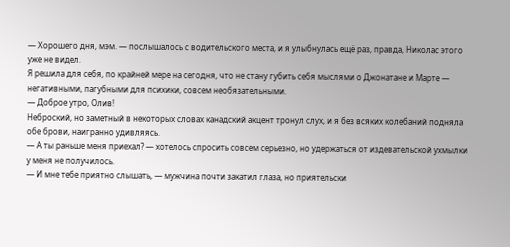— Хорошего дня, мэм. — послышалось с водительского места, и я улыбнулась ещё раз, правда, Николас этого уже не видел.
Я решила для себя, по крайней мере на сегодня, что не стану губить себя мыслями о Джонатане и Марте — негативными, пагубными для психики, совсем необязательными.
— Доброе утро, Олив!
Неброский, но заметный в некоторых словах канадский акцент тронул слух, и я без всяких колебаний подняла обе брови, наигранно удивляясь.
— А ты раньше меня приехал? — хотелось спросить совсем серьезно, но удержаться от издевательской ухмылки у меня не получилось.
— И мне тебе приятно слышать, — мужчина почти закатил глаза, но приятельски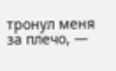тронул меня за плечо, —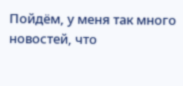Пойдём, у меня так много новостей, что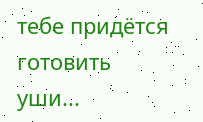тебе придётся готовить уши...